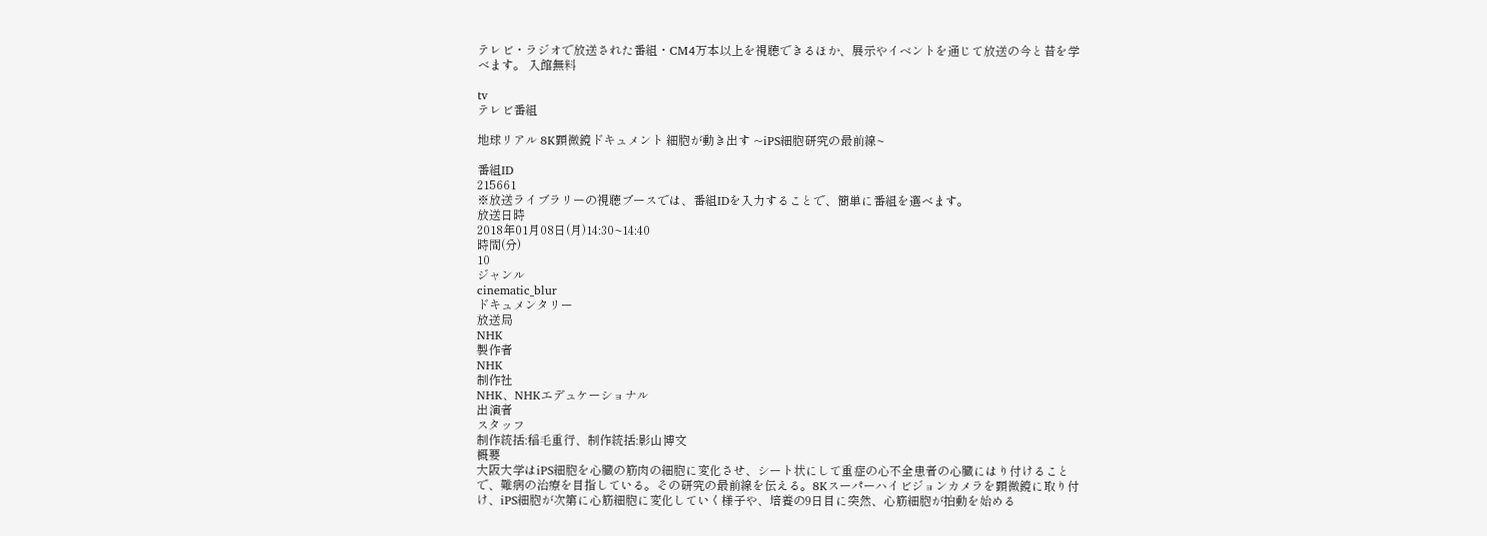テレビ・ラジオで放送された番組・CM4万本以上を視聴できるほか、展示やイベントを通じて放送の今と昔を学べます。 入館無料

tv
テレビ番組

地球リアル 8K顕微鏡ドキュメント 細胞が動き出す ~iPS細胞研究の最前線~

番組ID
215661
※放送ライブラリーの視聴ブースでは、番組IDを入力することで、簡単に番組を選べます。
放送日時
2018年01月08日(月)14:30~14:40
時間(分)
10
ジャンル
cinematic_blur
ドキュメンタリー
放送局
NHK
製作者
NHK
制作社
NHK、NHKエデュケーショナル
出演者
スタッフ
制作統括:稲毛重行、制作統括:影山博文
概要
大阪大学はiPS細胞を心臓の筋肉の細胞に変化させ、シート状にして重症の心不全患者の心臓にはり付けることで、難病の治療を目指している。その研究の最前線を伝える。8Kスーパーハイビジョンカメラを顕微鏡に取り付け、iPS細胞が次第に心筋細胞に変化していく様子や、培養の9日目に突然、心筋細胞が拍動を始める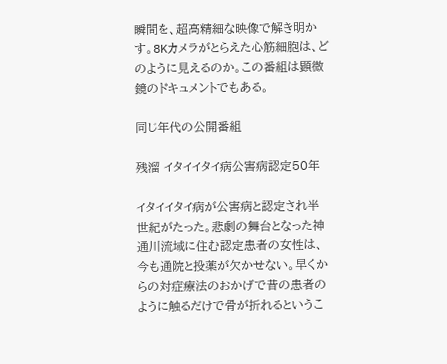瞬間を、超高精細な映像で解き明かす。8Kカメラがとらえた心筋細胞は、どのように見えるのか。この番組は顕微鏡のドキュメントでもある。

同じ年代の公開番組

残溜 イタイイタイ病公害病認定50年

イタイイタイ病が公害病と認定され半世紀がたった。悲劇の舞台となった神通川流域に住む認定患者の女性は、今も通院と投薬が欠かせない。早くからの対症療法のおかげで昔の患者のように触るだけで骨が折れるというこ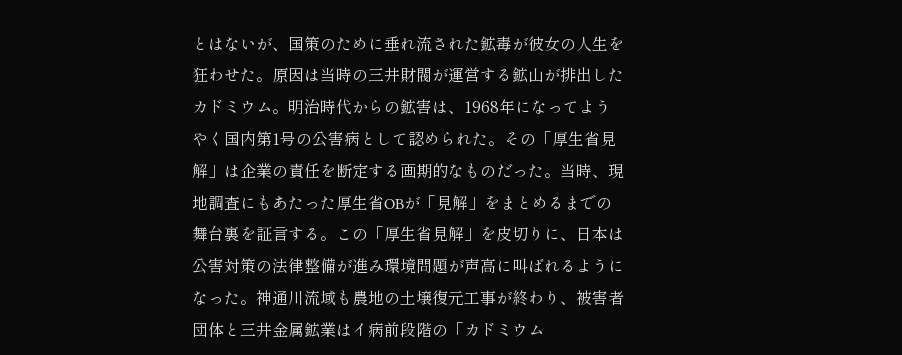とはないが、国策のために垂れ流された鉱毒が彼女の人生を狂わせた。原因は当時の三井財閥が運営する鉱山が排出したカドミウム。明治時代からの鉱害は、1968年になってようやく国内第1号の公害病として認められた。その「厚生省見解」は企業の責任を断定する画期的なものだった。当時、現地調査にもあたった厚生省OBが「見解」をまとめるまでの舞台裏を証言する。この「厚生省見解」を皮切りに、日本は公害対策の法律整備が進み環境問題が声高に叫ばれるようになった。神通川流域も農地の土壌復元工事が終わり、被害者団体と三井金属鉱業はイ病前段階の「カドミウム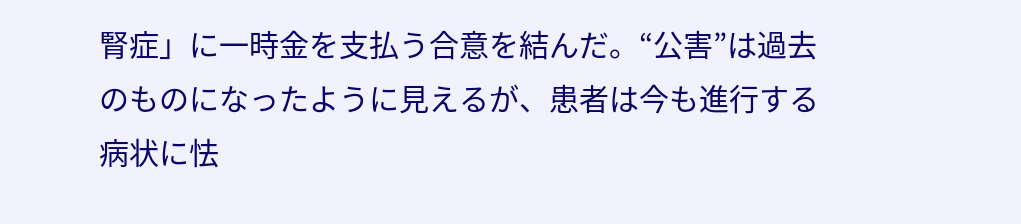腎症」に一時金を支払う合意を結んだ。“公害”は過去のものになったように見えるが、患者は今も進行する病状に怯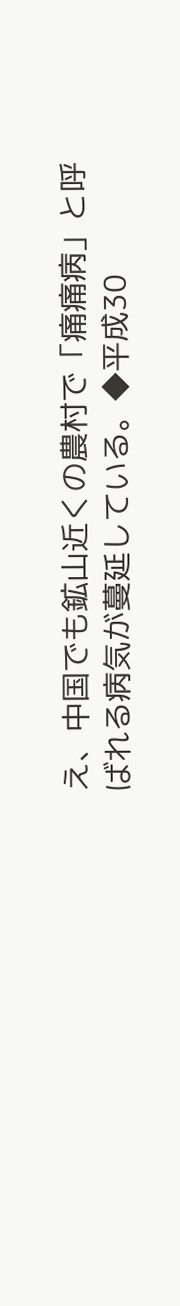え、中国でも鉱山近くの農村で「痛痛病」と呼ばれる病気が蔓延している。◆平成30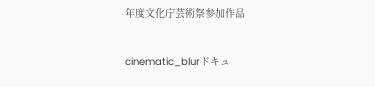年度文化庁芸術祭参加作品


cinematic_blurドキュ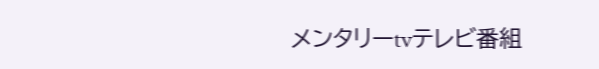メンタリーtvテレビ番組